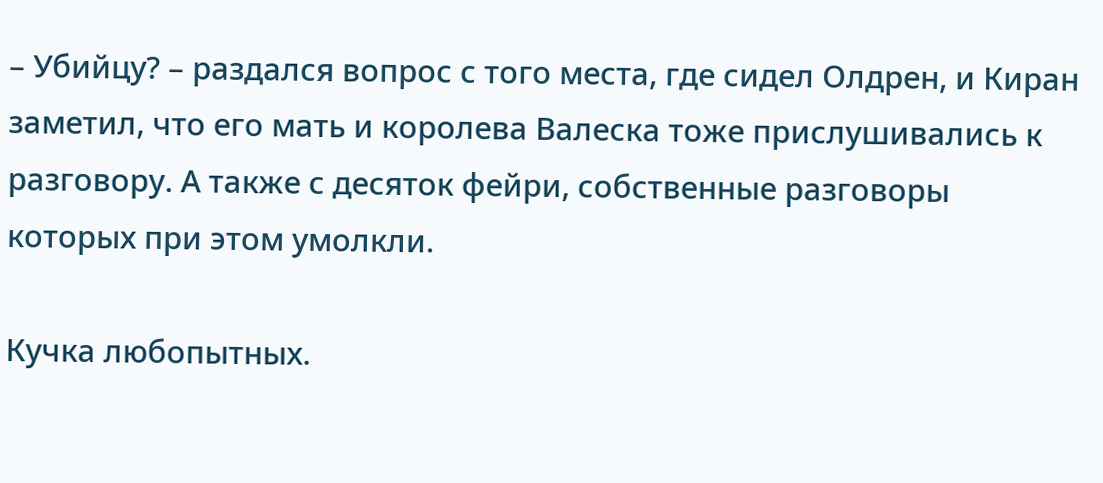– Убийцу? – раздался вопрос с того места, где сидел Олдрен, и Киран заметил, что его мать и королева Валеска тоже прислушивались к разговору. А также с десяток фейри, собственные разговоры которых при этом умолкли.

Кучка любопытных.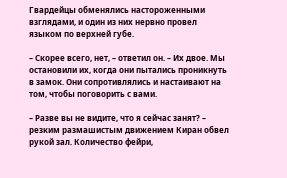Гвардейцы обменялись настороженными взглядами, и один из них нервно провел языком по верхней губе.

– Скорее всего, нет, – ответил он. – Их двое. Мы остановили их, когда они пытались проникнуть в замок. Они сопротивлялись и настаивают на том, чтобы поговорить с вами.

– Разве вы не видите, что я сейчас занят? – резким размашистым движением Киран обвел рукой зал. Количество фейри,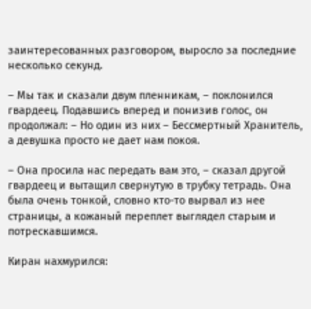заинтересованных разговором, выросло за последние несколько секунд.

– Мы так и сказали двум пленникам, – поклонился гвардеец. Подавшись вперед и понизив голос, он продолжал: – Но один из них – Бессмертный Хранитель, а девушка просто не дает нам покоя.

– Она просила нас передать вам это, – сказал другой гвардеец и вытащил свернутую в трубку тетрадь. Она была очень тонкой, словно кто-то вырвал из нее страницы, а кожаный переплет выглядел старым и потрескавшимся.

Киран нахмурился: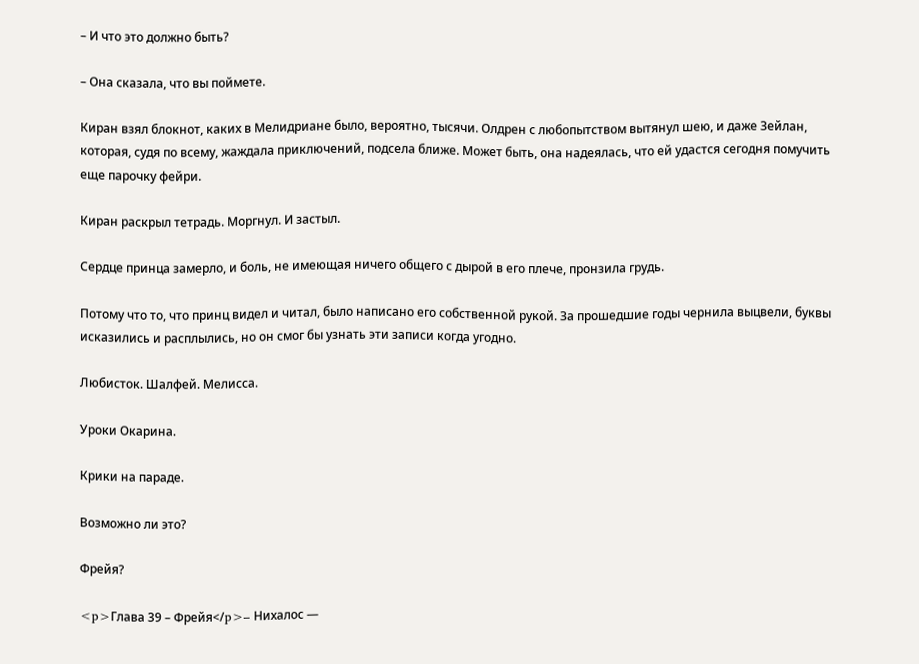– И что это должно быть?

– Она сказала, что вы поймете.

Киран взял блокнот, каких в Мелидриане было, вероятно, тысячи. Олдрен с любопытством вытянул шею, и даже Зейлан, которая, судя по всему, жаждала приключений, подсела ближе. Может быть, она надеялась, что ей удастся сегодня помучить еще парочку фейри.

Киран раскрыл тетрадь. Моргнул. И застыл.

Сердце принца замерло, и боль, не имеющая ничего общего с дырой в его плече, пронзила грудь.

Потому что то, что принц видел и читал, было написано его собственной рукой. За прошедшие годы чернила выцвели, буквы исказились и расплылись, но он смог бы узнать эти записи когда угодно.

Любисток. Шалфей. Мелисса.

Уроки Окарина.

Крики на параде.

Возможно ли это?

Фрейя?

<p>Глава 39 – Фрейя</p>– Нихалос —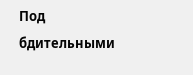Под бдительными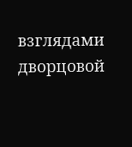взглядами дворцовой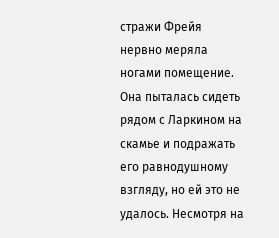стражи Фрейя нервно меряла ногами помещение. Она пыталась сидеть рядом с Ларкином на скамье и подражать его равнодушному взгляду, но ей это не удалось. Несмотря на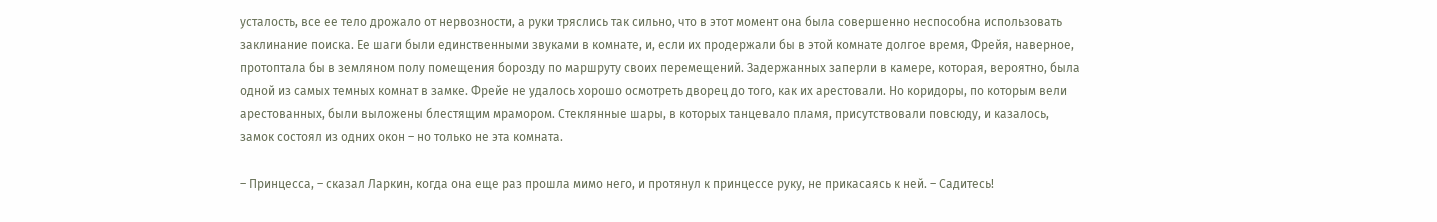усталость, все ее тело дрожало от нервозности, а руки тряслись так сильно, что в этот момент она была совершенно неспособна использовать заклинание поиска. Ее шаги были единственными звуками в комнате, и, если их продержали бы в этой комнате долгое время, Фрейя, наверное, протоптала бы в земляном полу помещения борозду по маршруту своих перемещений. Задержанных заперли в камере, которая, вероятно, была одной из самых темных комнат в замке. Фрейе не удалось хорошо осмотреть дворец до того, как их арестовали. Но коридоры, по которым вели арестованных, были выложены блестящим мрамором. Стеклянные шары, в которых танцевало пламя, присутствовали повсюду, и казалось, замок состоял из одних окон – но только не эта комната.

– Принцесса, – сказал Ларкин, когда она еще раз прошла мимо него, и протянул к принцессе руку, не прикасаясь к ней. – Садитесь!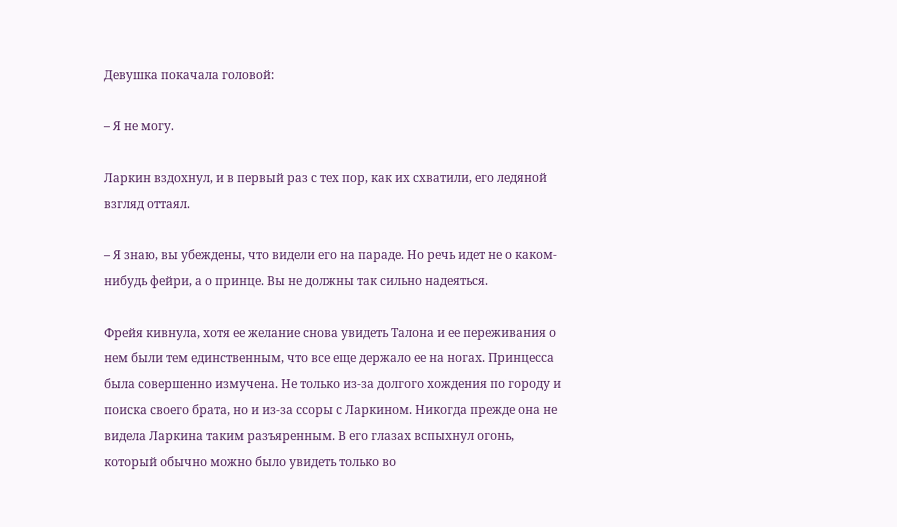Девушка покачала головой:

– Я не могу.

Ларкин вздохнул, и в первый раз с тех пор, как их схватили, его ледяной взгляд оттаял.

– Я знаю, вы убеждены, что видели его на параде. Но речь идет не о каком-нибудь фейри, а о принце. Вы не должны так сильно надеяться.

Фрейя кивнула, хотя ее желание снова увидеть Талона и ее переживания о нем были тем единственным, что все еще держало ее на ногах. Принцесса была совершенно измучена. Не только из-за долгого хождения по городу и поиска своего брата, но и из-за ссоры с Ларкином. Никогда прежде она не видела Ларкина таким разъяренным. В его глазах вспыхнул огонь, который обычно можно было увидеть только во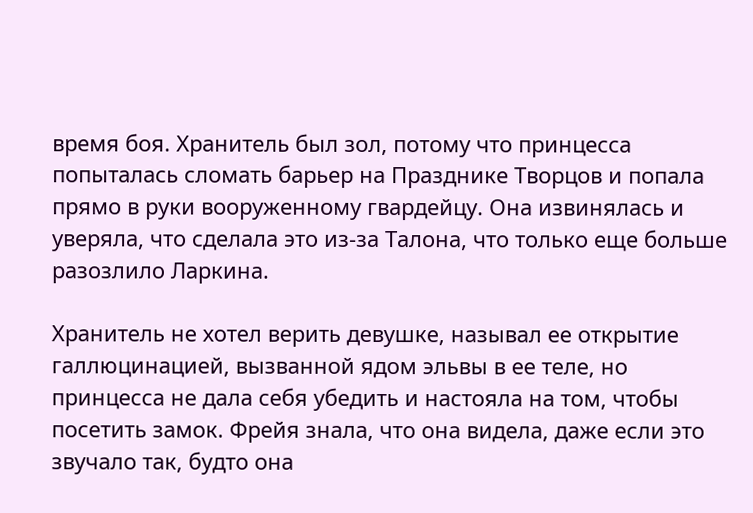время боя. Хранитель был зол, потому что принцесса попыталась сломать барьер на Празднике Творцов и попала прямо в руки вооруженному гвардейцу. Она извинялась и уверяла, что сделала это из-за Талона, что только еще больше разозлило Ларкина.

Хранитель не хотел верить девушке, называл ее открытие галлюцинацией, вызванной ядом эльвы в ее теле, но принцесса не дала себя убедить и настояла на том, чтобы посетить замок. Фрейя знала, что она видела, даже если это звучало так, будто она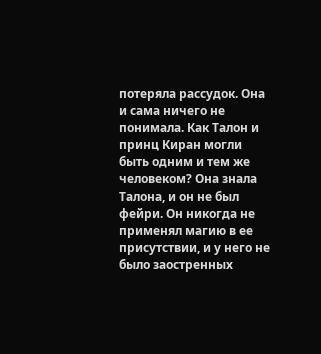потеряла рассудок. Она и сама ничего не понимала. Как Талон и принц Киран могли быть одним и тем же человеком? Она знала Талона, и он не был фейри. Он никогда не применял магию в ее присутствии, и у него не было заостренных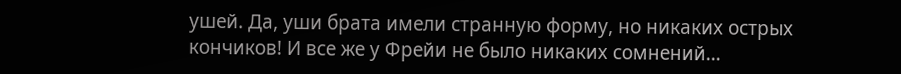ушей. Да, уши брата имели странную форму, но никаких острых кончиков! И все же у Фрейи не было никаких сомнений…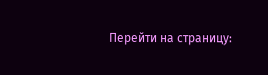Перейти на страницу: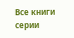Все книги серии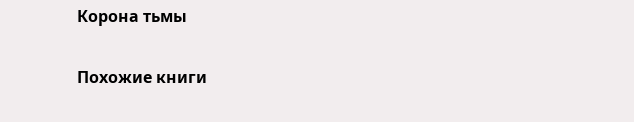Корона тьмы

Похожие книги